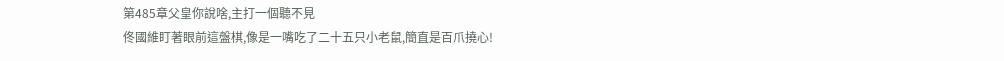第485章父皇你說啥,主打一個聽不見
佟國維盯著眼前這盤棋,像是一嘴吃了二十五只小老鼠,簡直是百爪撓心!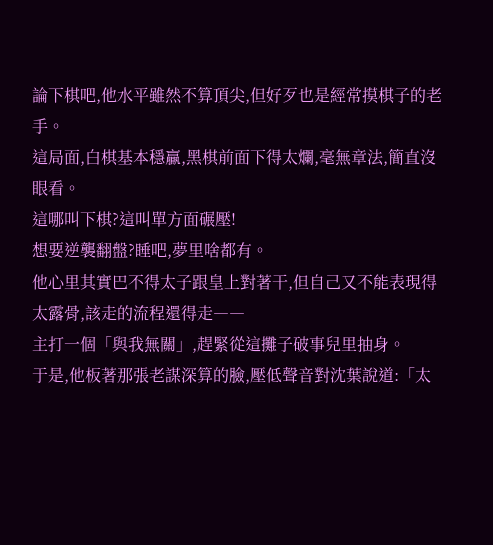論下棋吧,他水平雖然不算頂尖,但好歹也是經常摸棋子的老手。
這局面,白棋基本穩贏,黑棋前面下得太爛,毫無章法,簡直沒眼看。
這哪叫下棋?這叫單方面碾壓!
想要逆襲翻盤?睡吧,夢里啥都有。
他心里其實巴不得太子跟皇上對著干,但自己又不能表現得太露骨,該走的流程還得走――
主打一個「與我無關」,趕緊從這攤子破事兒里抽身。
于是,他板著那張老謀深算的臉,壓低聲音對沈葉說道:「太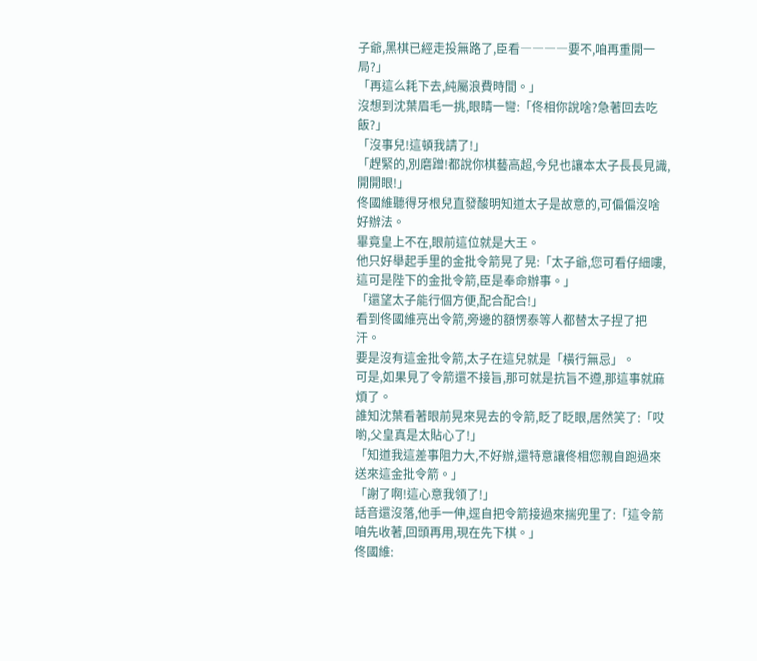子爺,黑棋已經走投無路了,臣看――――要不,咱再重開一局?」
「再這么耗下去,純屬浪費時間。」
沒想到沈葉眉毛一挑,眼睛一彎:「佟相你說啥?急著回去吃飯?」
「沒事兒!這頓我請了!」
「趕緊的,別磨蹭!都說你棋藝高超,今兒也讓本太子長長見識,開開眼!」
佟國維聽得牙根兒直發酸明知道太子是故意的,可偏偏沒啥好辦法。
畢竟皇上不在,眼前這位就是大王。
他只好舉起手里的金批令箭晃了晃:「太子爺,您可看仔細嘍,這可是陛下的金批令箭,臣是奉命辦事。」
「還望太子能行個方便,配合配合!」
看到佟國維亮出令箭,旁邊的額愣泰等人都替太子捏了把汗。
要是沒有這金批令箭,太子在這兒就是「橫行無忌」。
可是,如果見了令箭還不接旨,那可就是抗旨不遵,那這事就麻煩了。
誰知沈葉看著眼前晃來晃去的令箭,眨了眨眼,居然笑了:「哎喲,父皇真是太貼心了!」
「知道我這差事阻力大,不好辦,還特意讓佟相您親自跑過來送來這金批令箭。」
「謝了啊!這心意我領了!」
話音還沒落,他手一伸,逕自把令箭接過來揣兜里了:「這令箭咱先收著,回頭再用,現在先下棋。」
佟國維: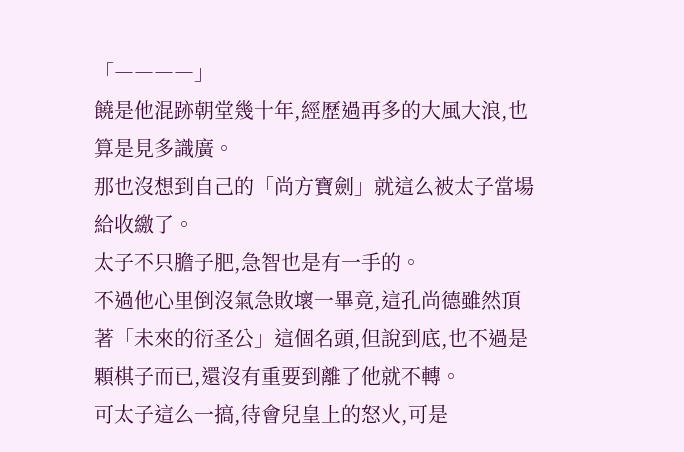「――――」
饒是他混跡朝堂幾十年,經歷過再多的大風大浪,也算是見多識廣。
那也沒想到自己的「尚方寶劍」就這么被太子當場給收繳了。
太子不只膽子肥,急智也是有一手的。
不過他心里倒沒氣急敗壞一畢竟,這孔尚德雖然頂著「未來的衍圣公」這個名頭,但說到底,也不過是顆棋子而已,還沒有重要到離了他就不轉。
可太子這么一搞,待會兒皇上的怒火,可是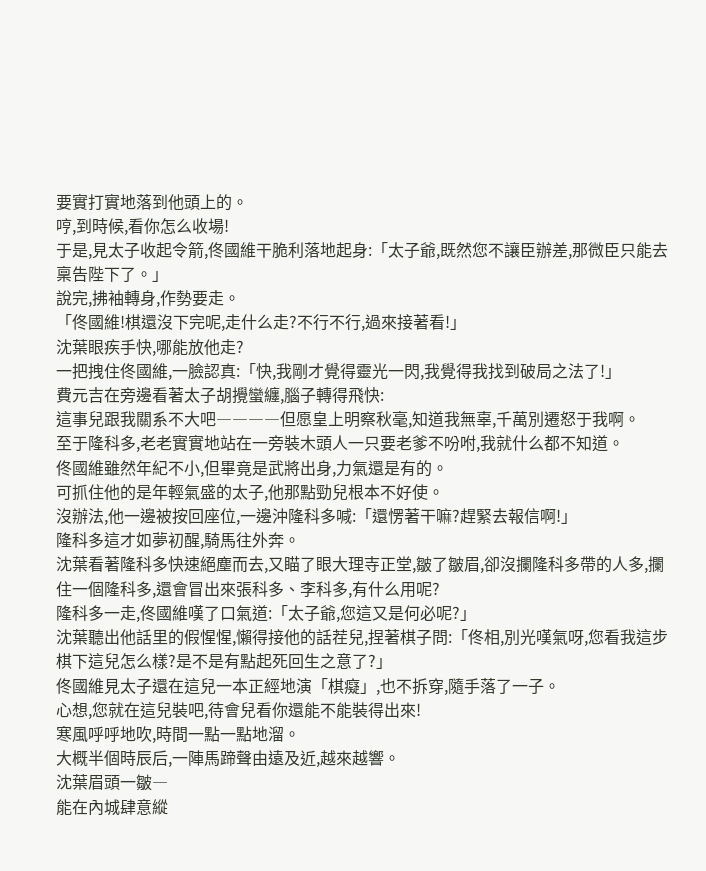要實打實地落到他頭上的。
哼,到時候,看你怎么收場!
于是,見太子收起令箭,佟國維干脆利落地起身:「太子爺,既然您不讓臣辦差,那微臣只能去稟告陛下了。」
說完,拂袖轉身,作勢要走。
「佟國維!棋還沒下完呢,走什么走?不行不行,過來接著看!」
沈葉眼疾手快,哪能放他走?
一把拽住佟國維,一臉認真:「快,我剛才覺得靈光一閃,我覺得我找到破局之法了!」
費元吉在旁邊看著太子胡攪蠻纏,腦子轉得飛快:
這事兒跟我關系不大吧――――但愿皇上明察秋毫,知道我無辜,千萬別遷怒于我啊。
至于隆科多,老老實實地站在一旁裝木頭人一只要老爹不吩咐,我就什么都不知道。
佟國維雖然年紀不小,但畢竟是武將出身,力氣還是有的。
可抓住他的是年輕氣盛的太子,他那點勁兒根本不好使。
沒辦法,他一邊被按回座位,一邊沖隆科多喊:「還愣著干嘛?趕緊去報信啊!」
隆科多這才如夢初醒,騎馬往外奔。
沈葉看著隆科多快速絕塵而去,又瞄了眼大理寺正堂,皺了皺眉,卻沒攔隆科多帶的人多,攔住一個隆科多,還會冒出來張科多、李科多,有什么用呢?
隆科多一走,佟國維嘆了口氣道:「太子爺,您這又是何必呢?」
沈葉聽出他話里的假惺惺,懶得接他的話茬兒,捏著棋子問:「佟相,別光嘆氣呀,您看我這步棋下這兒怎么樣?是不是有點起死回生之意了?」
佟國維見太子還在這兒一本正經地演「棋癡」,也不拆穿,隨手落了一子。
心想,您就在這兒裝吧,待會兒看你還能不能裝得出來!
寒風呼呼地吹,時間一點一點地溜。
大概半個時辰后,一陣馬蹄聲由遠及近,越來越響。
沈葉眉頭一皺―
能在內城肆意縱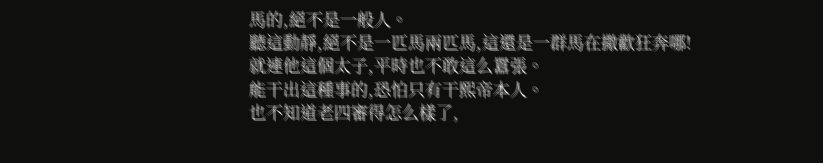馬的,絕不是一般人。
聽這動靜,絕不是一匹馬兩匹馬,這還是一群馬在撒歡狂奔哪!
就連他這個太子,平時也不敢這么囂張。
能干出這種事的,恐怕只有干熙帝本人。
也不知道老四審得怎么樣了,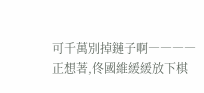可千萬別掉鏈子啊――――
正想著,佟國維緩緩放下棋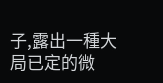子,露出一種大局已定的微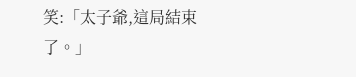笑:「太子爺,這局結束了。」